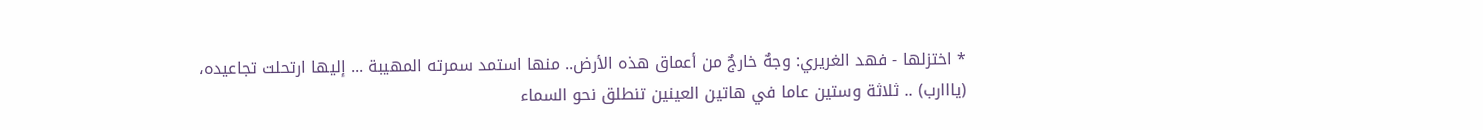* اختزلها - فهد الغريري: وجهٌ خارجٌ من أعماق هذه الأرض.. منها استمد سمرته المهيبة ... إليها ارتحلت تجاعيده، (يااارب) .. ثلاثة وستين عاما في هاتين العينين تنطلق نحو السماء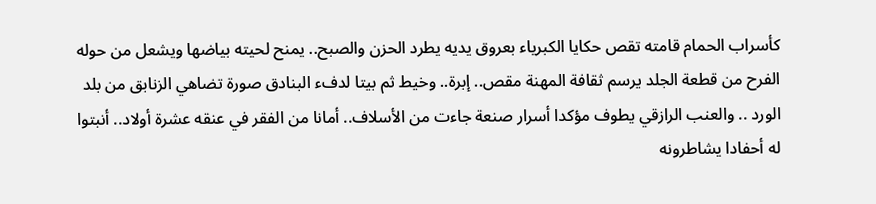كأسراب الحمام قامته تقص حكايا الكبرياء بعروق يديه يطرد الحزن والصبح.. يمنح لحيته بياضها ويشعل من حوله الفرح من قطعة الجلد يرسم ثقافة المهنة مقص.. إبرة.. وخيط ثم بيتا لدفء البنادق صورة تضاهي الزنابق من بلد الورد .. والعنب الرازقي يطوف مؤكدا أسرار صنعة جاءت من الأسلاف.. أمانا من الفقر في عنقه عشرة أولاد.. أنبتوا له أحفادا يشاطرونه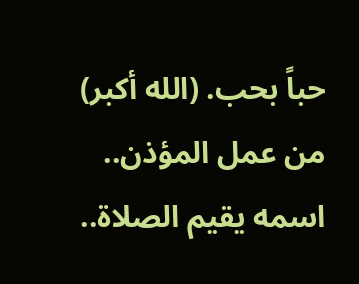حباً بحب. (الله أكبر) من عمل المؤذن.. اسمه يقيم الصلاة..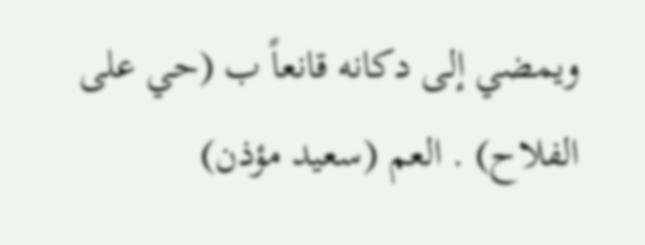ويمضي إلى دكانه قانعاً ب (حي على الفلاح) . العم (سعيد مؤذن)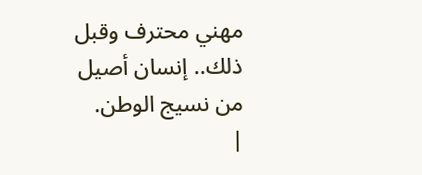مهني محترف وقبل ذلك.. إنسان أصيل من نسيج الوطن.
|